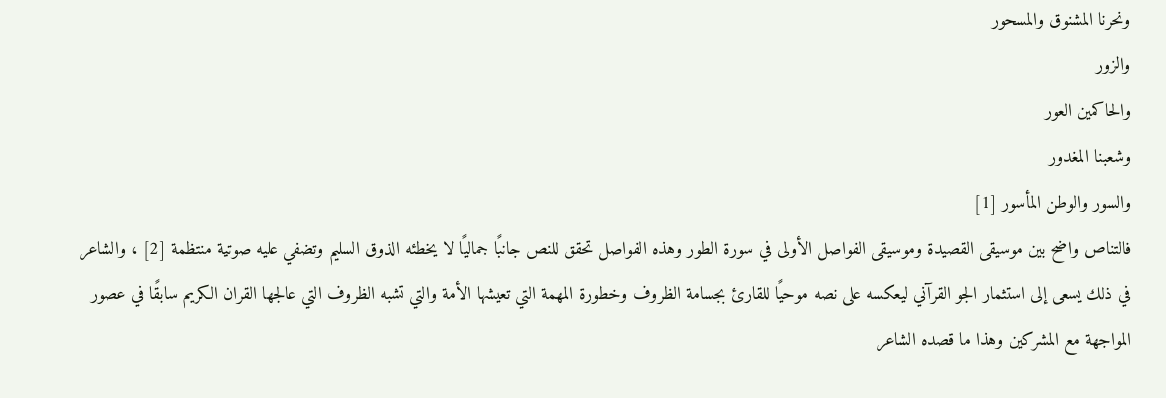ونحرنا المشنوق والمسحور
والزور
والحاكمين العور
وشعبنا المغدور
والسور والوطن المأسور [1]
فالتناص واضح بين موسيقى القصيدة وموسيقى الفواصل الأولى في سورة الطور وهذه الفواصل تحقق للنص جانبًا جماليًا لا يخطئه الذوق السليم وتضفي عليه صوتية منتظمة [2] ، والشاعر في ذلك يسعى إلى استثمار الجو القرآني ليعكسه على نصه موحيًا للقارئ بجسامة الظروف وخطورة المهمة التي تعيشها الأمة والتي تشبه الظروف التي عالجها القران الكريم سابقًا في عصور المواجهة مع المشركين وهذا ما قصده الشاعر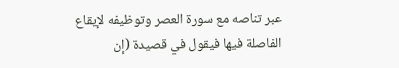عبر تناصه مع سورة العصر وتوظيفه لإيقاع الفاصلة فيها فيقول في قصيدة (إن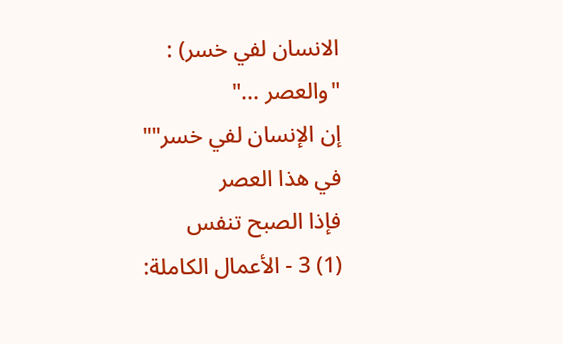الانسان لفي خسر) :
"والعصر ..."
إن الإنسان لفي خسر""
في هذا العصر
فإذا الصبح تنفس
(1) 3 - الأعمال الكاملة: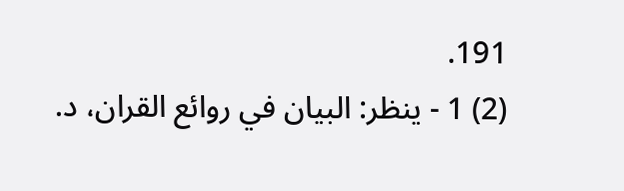191.
(2) 1 - ينظر: البيان في روائع القران، د.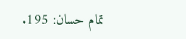تمام حسان: 195.